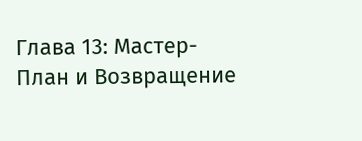Глава 13: Мастер-План и Возвращение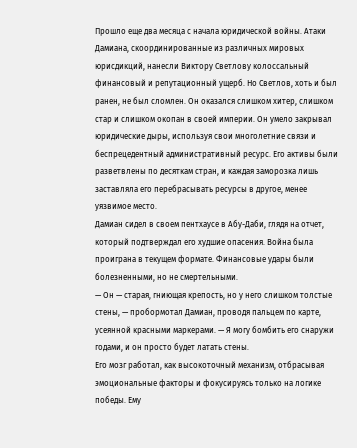Прошло еще два месяца с начала юридической войны. Атаки Дамиана, скоординированные из различных мировых юрисдикций, нанесли Виктору Светлову колоссальный финансовый и репутационный ущерб. Но Светлов, хоть и был ранен, не был сломлен. Он оказался слишком хитер, слишком стар и слишком окопан в своей империи. Он умело закрывал юридические дыры, используя свои многолетние связи и беспрецедентный административный ресурс. Его активы были разветвлены по десяткам стран, и каждая заморозка лишь заставляла его перебрасывать ресурсы в другое, менее уязвимое место.
Дамиан сидел в своем пентхаусе в Абу-Даби, глядя на отчет, который подтверждал его худшие опасения. Война была проиграна в текущем формате. Финансовые удары были болезненными, но не смертельными.
— Он — старая, гниющая крепость, но у него слишком толстые стены, — пробормотал Дамиан, проводя пальцем по карте, усеянной красными маркерами. — Я могу бомбить его снаружи годами, и он просто будет латать стены.
Его мозг работал, как высокоточный механизм, отбрасывая эмоциональные факторы и фокусируясь только на логике победы. Ему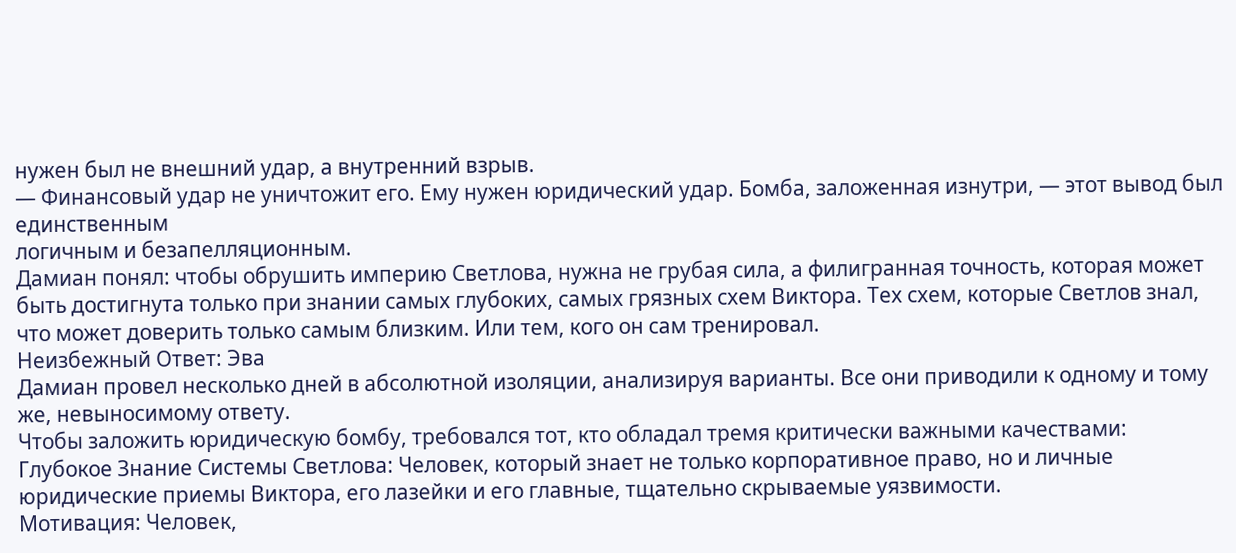нужен был не внешний удар, а внутренний взрыв.
— Финансовый удар не уничтожит его. Ему нужен юридический удар. Бомба, заложенная изнутри, — этот вывод был единственным
логичным и безапелляционным.
Дамиан понял: чтобы обрушить империю Светлова, нужна не грубая сила, а филигранная точность, которая может быть достигнута только при знании самых глубоких, самых грязных схем Виктора. Тех схем, которые Светлов знал, что может доверить только самым близким. Или тем, кого он сам тренировал.
Неизбежный Ответ: Эва
Дамиан провел несколько дней в абсолютной изоляции, анализируя варианты. Все они приводили к одному и тому же, невыносимому ответу.
Чтобы заложить юридическую бомбу, требовался тот, кто обладал тремя критически важными качествами:
Глубокое Знание Системы Светлова: Человек, который знает не только корпоративное право, но и личные юридические приемы Виктора, его лазейки и его главные, тщательно скрываемые уязвимости.
Мотивация: Человек,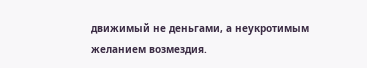движимый не деньгами, а неукротимым желанием возмездия.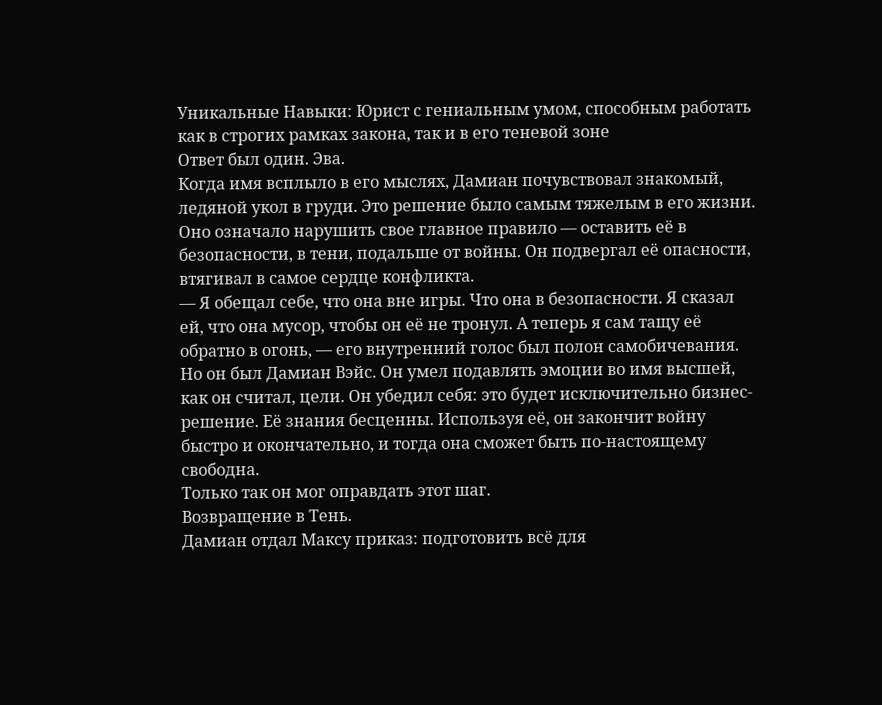Уникальные Навыки: Юрист с гениальным умом, способным работать как в строгих рамках закона, так и в его теневой зоне
Ответ был один. Эва.
Когда имя всплыло в его мыслях, Дамиан почувствовал знакомый, ледяной укол в груди. Это решение было самым тяжелым в его жизни. Оно означало нарушить свое главное правило — оставить её в безопасности, в тени, подальше от войны. Он подвергал её опасности, втягивал в самое сердце конфликта.
— Я обещал себе, что она вне игры. Что она в безопасности. Я сказал ей, что она мусор, чтобы он её не тронул. А теперь я сам тащу её обратно в огонь, — его внутренний голос был полон самобичевания.
Но он был Дамиан Вэйс. Он умел подавлять эмоции во имя высшей, как он считал, цели. Он убедил себя: это будет исключительно бизнес-решение. Её знания бесценны. Используя её, он закончит войну быстро и окончательно, и тогда она сможет быть по-настоящему свободна.
Только так он мог оправдать этот шаг.
Возвращение в Тень.
Дамиан отдал Максу приказ: подготовить всё для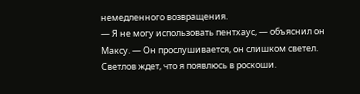немедленного возвращения.
— Я не могу использовать пентхаус, — объяснил он Максу. — Он прослушивается, он слишком светел. Светлов ждет, что я появлюсь в роскоши.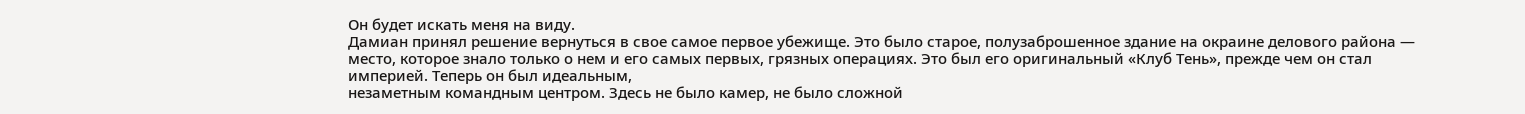Он будет искать меня на виду.
Дамиан принял решение вернуться в свое самое первое убежище. Это было старое, полузаброшенное здание на окраине делового района — место, которое знало только о нем и его самых первых, грязных операциях. Это был его оригинальный «Клуб Тень», прежде чем он стал империей. Теперь он был идеальным,
незаметным командным центром. Здесь не было камер, не было сложной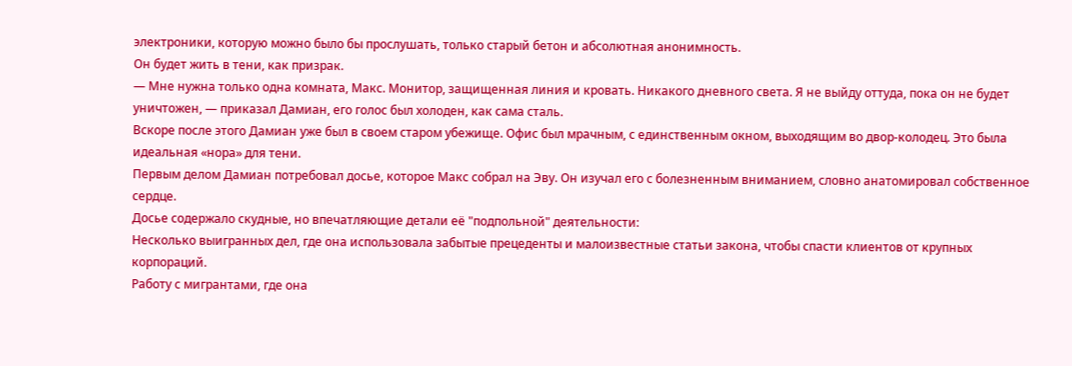электроники, которую можно было бы прослушать, только старый бетон и абсолютная анонимность.
Он будет жить в тени, как призрак.
— Мне нужна только одна комната, Макс. Монитор, защищенная линия и кровать. Никакого дневного света. Я не выйду оттуда, пока он не будет уничтожен, — приказал Дамиан, его голос был холоден, как сама сталь.
Вскоре после этого Дамиан уже был в своем старом убежище. Офис был мрачным, с единственным окном, выходящим во двор-колодец. Это была идеальная «нора» для тени.
Первым делом Дамиан потребовал досье, которое Макс собрал на Эву. Он изучал его с болезненным вниманием, словно анатомировал собственное сердце.
Досье содержало скудные, но впечатляющие детали её "подпольной" деятельности:
Несколько выигранных дел, где она использовала забытые прецеденты и малоизвестные статьи закона, чтобы спасти клиентов от крупных корпораций.
Работу с мигрантами, где она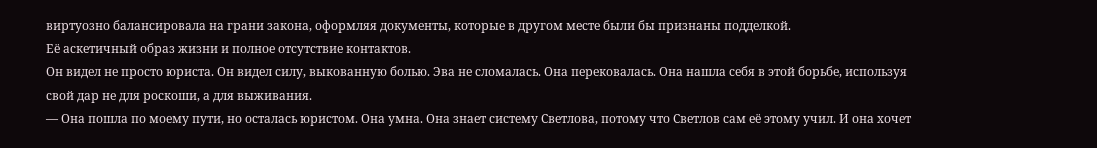виртуозно балансировала на грани закона, оформляя документы, которые в другом месте были бы признаны подделкой.
Её аскетичный образ жизни и полное отсутствие контактов.
Он видел не просто юриста. Он видел силу, выкованную болью. Эва не сломалась. Она перековалась. Она нашла себя в этой борьбе, используя свой дар не для роскоши, а для выживания.
— Она пошла по моему пути, но осталась юристом. Она умна. Она знает систему Светлова, потому что Светлов сам её этому учил. И она хочет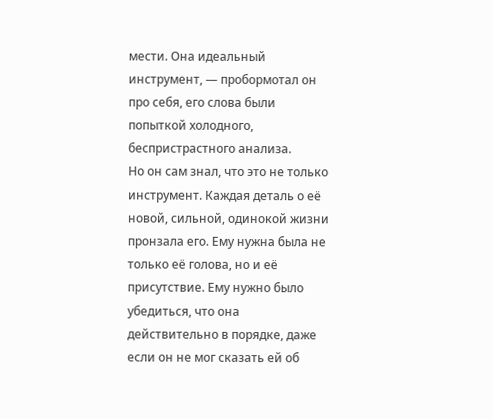мести. Она идеальный инструмент, — пробормотал он про себя, его слова были попыткой холодного, беспристрастного анализа.
Но он сам знал, что это не только инструмент. Каждая деталь о её новой, сильной, одинокой жизни пронзала его. Ему нужна была не только её голова, но и её присутствие. Ему нужно было убедиться, что она действительно в порядке, даже если он не мог сказать ей об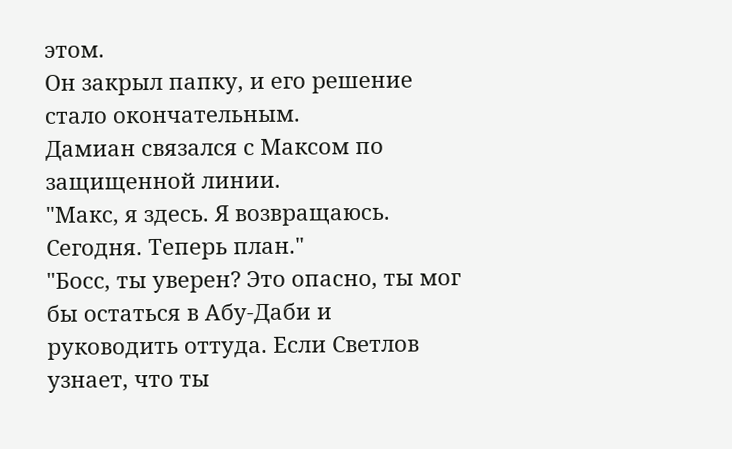этом.
Он закрыл папку, и его решение стало окончательным.
Дамиан связался с Максом по защищенной линии.
"Макс, я здесь. Я возвращаюсь. Сегодня. Теперь план."
"Босс, ты уверен? Это опасно, ты мог бы остаться в Абу-Даби и руководить оттуда. Если Светлов узнает, что ты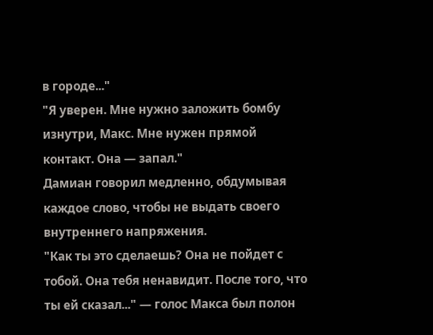в городе..."
"Я уверен. Мне нужно заложить бомбу изнутри, Макс. Мне нужен прямой контакт. Она — запал."
Дамиан говорил медленно, обдумывая каждое слово, чтобы не выдать своего внутреннего напряжения.
"Как ты это сделаешь? Она не пойдет с тобой. Она тебя ненавидит. После того, что ты ей сказал..." — голос Макса был полон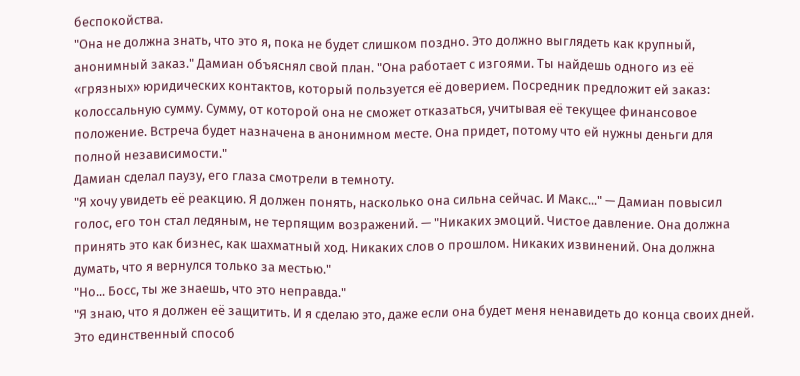беспокойства.
"Она не должна знать, что это я, пока не будет слишком поздно. Это должно выглядеть как крупный, анонимный заказ." Дамиан объяснял свой план. "Она работает с изгоями. Ты найдешь одного из её «грязных» юридических контактов, который пользуется её доверием. Посредник предложит ей заказ: колоссальную сумму. Сумму, от которой она не сможет отказаться, учитывая её текущее финансовое положение. Встреча будет назначена в анонимном месте. Она придет, потому что ей нужны деньги для полной независимости."
Дамиан сделал паузу, его глаза смотрели в темноту.
"Я хочу увидеть её реакцию. Я должен понять, насколько она сильна сейчас. И Макс..." — Дамиан повысил голос, его тон стал ледяным, не терпящим возражений. — "Никаких эмоций. Чистое давление. Она должна принять это как бизнес, как шахматный ход. Никаких слов о прошлом. Никаких извинений. Она должна думать, что я вернулся только за местью."
"Но... Босс, ты же знаешь, что это неправда."
"Я знаю, что я должен её защитить. И я сделаю это, даже если она будет меня ненавидеть до конца своих дней. Это единственный способ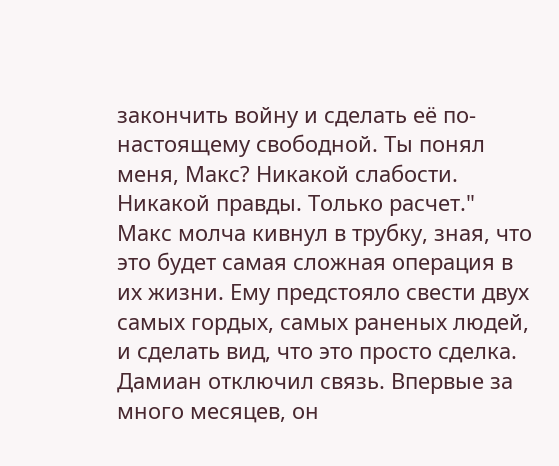закончить войну и сделать её по-настоящему свободной. Ты понял меня, Макс? Никакой слабости. Никакой правды. Только расчет."
Макс молча кивнул в трубку, зная, что это будет самая сложная операция в их жизни. Ему предстояло свести двух самых гордых, самых раненых людей, и сделать вид, что это просто сделка.
Дамиан отключил связь. Впервые за много месяцев, он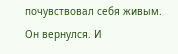почувствовал себя живым. Он вернулся. И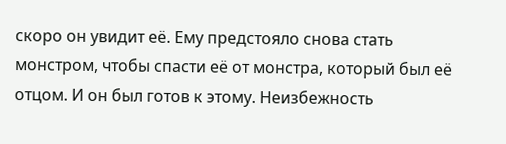скоро он увидит её. Ему предстояло снова стать монстром, чтобы спасти её от монстра, который был её отцом. И он был готов к этому. Неизбежность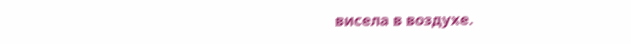висела в воздухе.